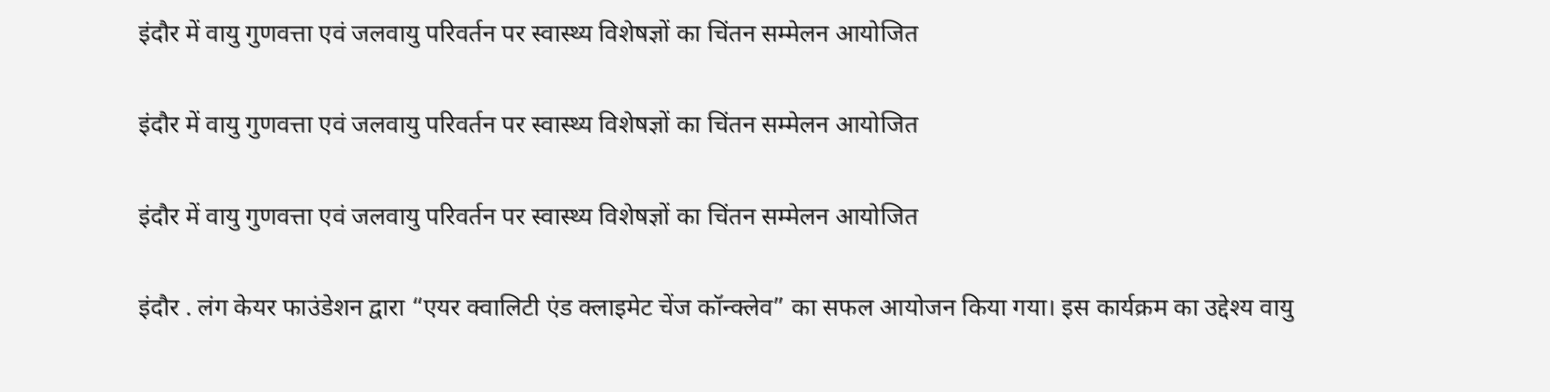इंदौर में वायु गुणवत्ता एवं जलवायु परिवर्तन पर स्वास्थ्य विशेषज्ञों का चिंतन सम्मेलन आयोजित

इंदौर में वायु गुणवत्ता एवं जलवायु परिवर्तन पर स्वास्थ्य विशेषज्ञों का चिंतन सम्मेलन आयोजित

इंदौर में वायु गुणवत्ता एवं जलवायु परिवर्तन पर स्वास्थ्य विशेषज्ञों का चिंतन सम्मेलन आयोजित

इंदौर . लंग केयर फाउंडेशन द्वारा “एयर क्वालिटी एंड क्लाइमेट चेंज कॉन्क्लेव” का सफल आयोजन किया गया। इस कार्यक्रम का उद्देश्य वायु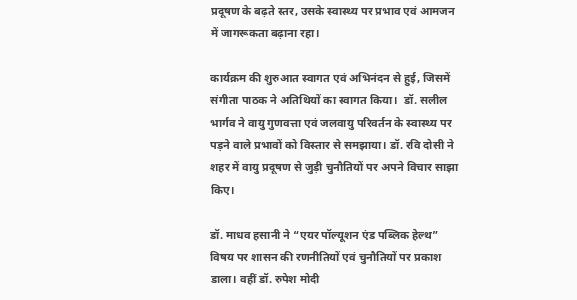प्रदूषण के बढ़ते स्तर, उसके स्वास्थ्य पर प्रभाव एवं आमजन में जागरूकता बढ़ाना रहा।

कार्यक्रम की शुरुआत स्वागत एवं अभिनंदन से हुई, जिसमें संगीता पाठक ने अतिथियों का स्वागत किया।  डॉ. सलील भार्गव ने वायु गुणवत्ता एवं जलवायु परिवर्तन के स्वास्थ्य पर पड़ने वाले प्रभावों को विस्तार से समझाया। डॉ. रवि दोसी ने शहर में वायु प्रदूषण से जुड़ी चुनौतियों पर अपने विचार साझा किए।

डॉ. माधव हसानी ने “एयर पॉल्यूशन एंड पब्लिक हेल्थ” विषय पर शासन की रणनीतियों एवं चुनौतियों पर प्रकाश डाला। वहीं डॉ. रुपेश मोदी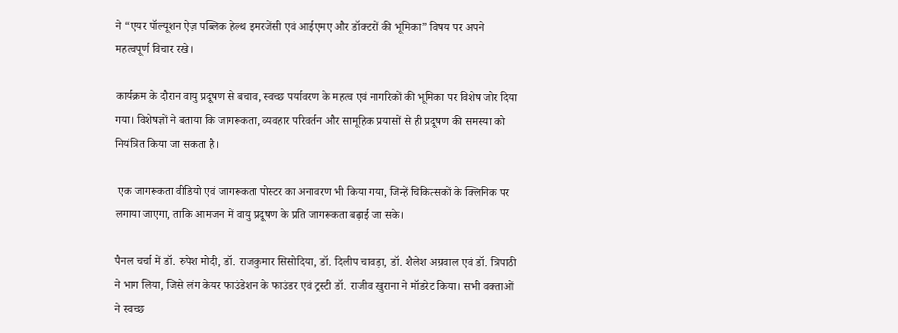ने “एयर पॉल्यूशन ऐज़ पब्लिक हेल्थ इमरजेंसी एवं आईएमए और डॉक्टरों की भूमिका” विषय पर अपने महत्वपूर्ण विचार रखे।

कार्यक्रम के दौरान वायु प्रदूषण से बचाव, स्वच्छ पर्यावरण के महत्व एवं नागरिकों की भूमिका पर विशेष जोर दिया गया। विशेषज्ञों ने बताया कि जागरूकता, व्यवहार परिवर्तन और सामूहिक प्रयासों से ही प्रदूषण की समस्या को नियंत्रित किया जा सकता है।

 एक जागरूकता वीडियो एवं जागरूकता पोस्टर का अनावरण भी किया गया, जिन्हें चिकित्सकों के क्लिनिक पर लगाया जाएगा, ताकि आमजन में वायु प्रदूषण के प्रति जागरूकता बढ़ाई जा सके।

पैनल चर्चा में डॉ. रुपेश मोदी, डॉ. राजकुमार सिसोदिया, डॉ. दिलीप चावड़ा, डॉ. शैलेश अग्रवाल एवं डॉ. त्रिपाठी ने भाग लिया, जिसे लंग केयर फाउंडेशन के फाउंडर एवं ट्रस्टी डॉ. राजीव खुराना ने मॉडरेट किया। सभी वक्ताओं ने स्वच्छ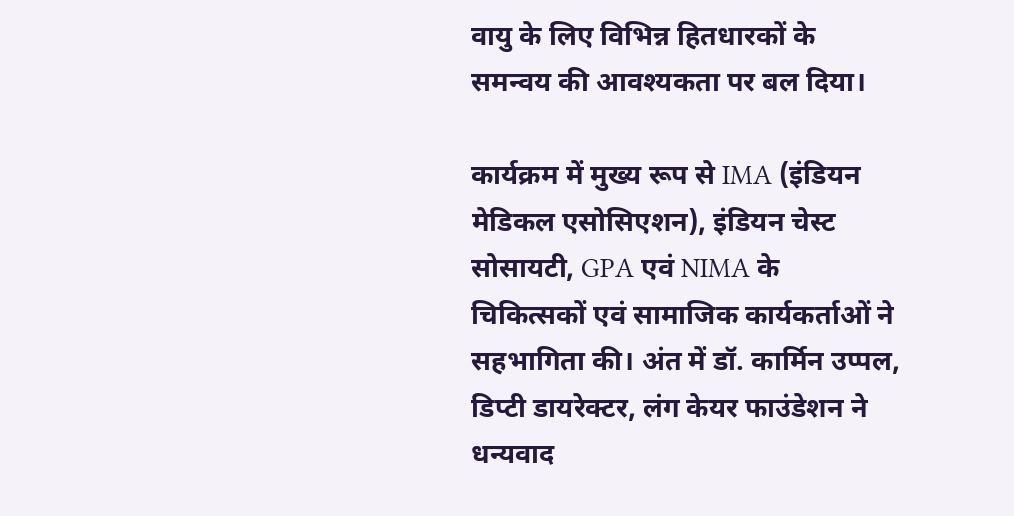वायु के लिए विभिन्न हितधारकों के समन्वय की आवश्यकता पर बल दिया।

कार्यक्रम में मुख्य रूप से IMA (इंडियन मेडिकल एसोसिएशन), इंडियन चेस्ट सोसायटी, GPA एवं NIMA के चिकित्सकों एवं सामाजिक कार्यकर्ताओं ने सहभागिता की। अंत में डॉ. कार्मिन उप्पल, डिप्टी डायरेक्टर, लंग केयर फाउंडेशन ने धन्यवाद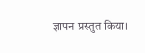ज्ञापन प्रस्तुत किया।